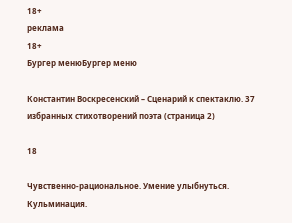18+
реклама
18+
Бургер менюБургер меню

Константин Воскресенский – Сценарий к спектаклю. 37 избранных стихотворений поэта (страница 2)

18

Чувственно-рациональное. Умение улыбнуться. Кульминация.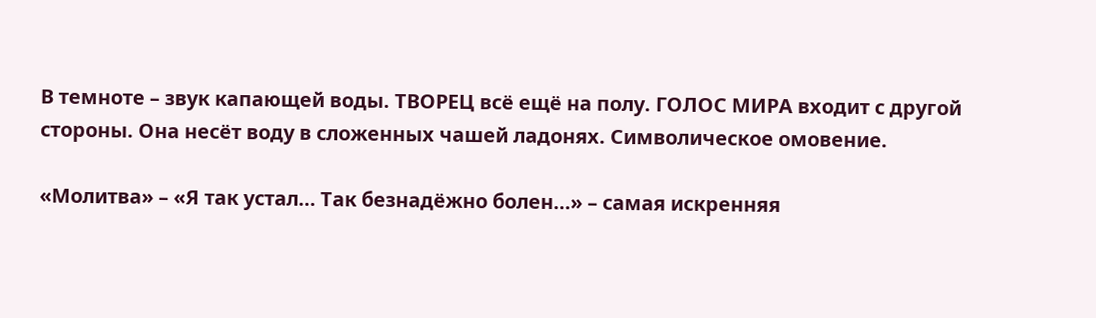В темноте – звук капающей воды. ТВОРЕЦ всё ещё на полу. ГОЛОС МИРА входит с другой стороны. Она несёт воду в сложенных чашей ладонях. Символическое омовение.

«Молитва» – «Я так устал… Так безнадёжно болен…» – самая искренняя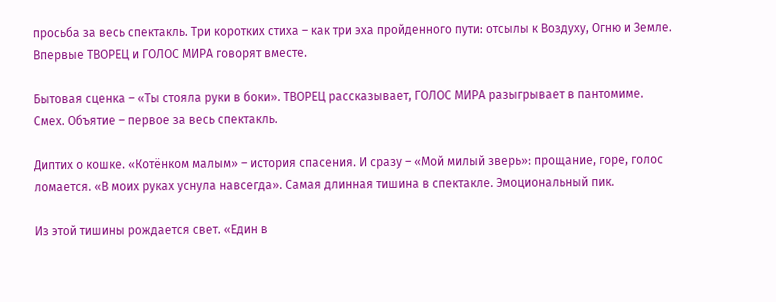просьба за весь спектакль. Три коротких стиха – как три эха пройденного пути: отсылы к Воздуху, Огню и Земле. Впервые ТВОРЕЦ и ГОЛОС МИРА говорят вместе.

Бытовая сценка – «Ты стояла руки в боки». ТВОРЕЦ рассказывает, ГОЛОС МИРА разыгрывает в пантомиме. Смех. Объятие – первое за весь спектакль.

Диптих о кошке. «Котёнком малым» – история спасения. И сразу – «Мой милый зверь»: прощание, горе, голос ломается. «В моих руках уснула навсегда». Самая длинная тишина в спектакле. Эмоциональный пик.

Из этой тишины рождается свет. «Един в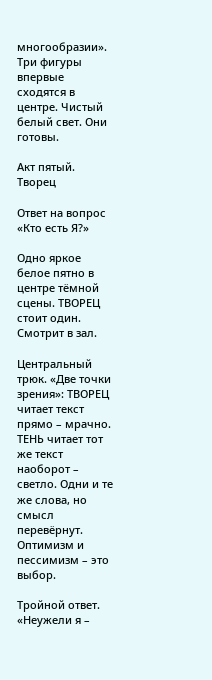многообразии». Три фигуры впервые сходятся в центре. Чистый белый свет. Они готовы.

Акт пятый. Творец

Ответ на вопрос «Кто есть Я?»

Одно яркое белое пятно в центре тёмной сцены. ТВОРЕЦ стоит один. Смотрит в зал.

Центральный трюк. «Две точки зрения»: ТВОРЕЦ читает текст прямо – мрачно. ТЕНЬ читает тот же текст наоборот – светло. Одни и те же слова, но смысл перевёрнут. Оптимизм и пессимизм – это выбор.

Тройной ответ. «Неужели я –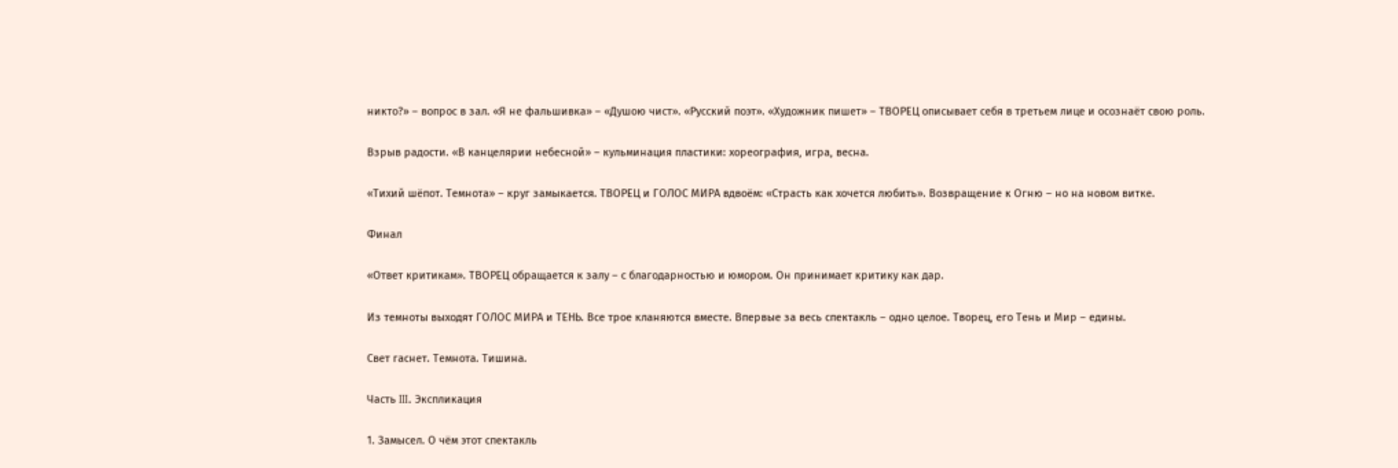никто?» – вопрос в зал. «Я не фальшивка» – «Душою чист». «Русский поэт». «Художник пишет» – ТВОРЕЦ описывает себя в третьем лице и осознаёт свою роль.

Взрыв радости. «В канцелярии небесной» – кульминация пластики: хореография, игра, весна.

«Тихий шёпот. Темнота» – круг замыкается. ТВОРЕЦ и ГОЛОС МИРА вдвоём: «Страсть как хочется любить». Возвращение к Огню – но на новом витке.

Финал

«Ответ критикам». ТВОРЕЦ обращается к залу – с благодарностью и юмором. Он принимает критику как дар.

Из темноты выходят ГОЛОС МИРА и ТЕНЬ. Все трое кланяются вместе. Впервые за весь спектакль – одно целое. Творец, его Тень и Мир – едины.

Свет гаснет. Темнота. Тишина.

Часть III. Экспликация

1. Замысел. О чём этот спектакль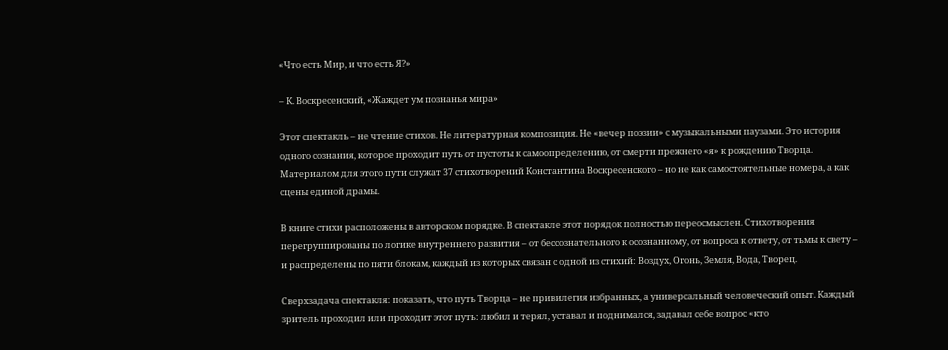«Что есть Мир, и что есть Я?»

– К. Воскресенский, «Жаждет ум познанья мира»

Этот спектакль – не чтение стихов. Не литературная композиция. Не «вечер поэзии» с музыкальными паузами. Это история одного сознания, которое проходит путь от пустоты к самоопределению, от смерти прежнего «я» к рождению Творца. Материалом для этого пути служат 37 стихотворений Константина Воскресенского – но не как самостоятельные номера, а как сцены единой драмы.

В книге стихи расположены в авторском порядке. В спектакле этот порядок полностью переосмыслен. Стихотворения перегруппированы по логике внутреннего развития – от бессознательного к осознанному, от вопроса к ответу, от тьмы к свету – и распределены по пяти блокам, каждый из которых связан с одной из стихий: Воздух, Огонь, Земля, Вода, Творец.

Сверхзадача спектакля: показать, что путь Творца – не привилегия избранных, а универсальный человеческий опыт. Каждый зритель проходил или проходит этот путь: любил и терял, уставал и поднимался, задавал себе вопрос «кто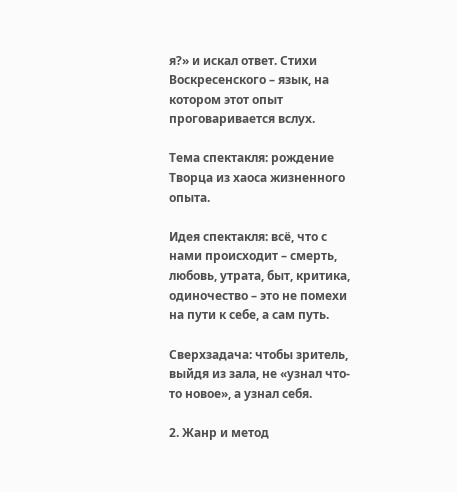я?» и искал ответ. Стихи Воскресенского – язык, на котором этот опыт проговаривается вслух.

Тема спектакля: рождение Творца из хаоса жизненного опыта.

Идея спектакля: всё, что с нами происходит – смерть, любовь, утрата, быт, критика, одиночество – это не помехи на пути к себе, а сам путь.

Сверхзадача: чтобы зритель, выйдя из зала, не «узнал что-то новое», а узнал себя.

2. Жанр и метод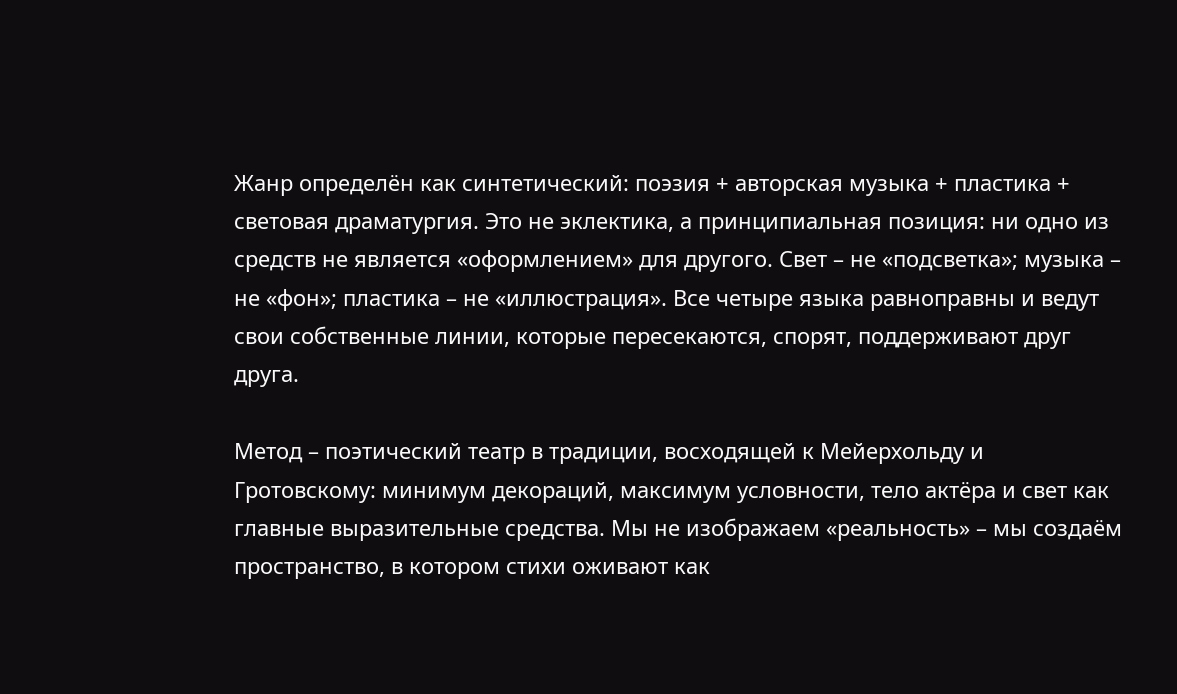Жанр определён как синтетический: поэзия + авторская музыка + пластика + световая драматургия. Это не эклектика, а принципиальная позиция: ни одно из средств не является «оформлением» для другого. Свет – не «подсветка»; музыка – не «фон»; пластика – не «иллюстрация». Все четыре языка равноправны и ведут свои собственные линии, которые пересекаются, спорят, поддерживают друг друга.

Метод – поэтический театр в традиции, восходящей к Мейерхольду и Гротовскому: минимум декораций, максимум условности, тело актёра и свет как главные выразительные средства. Мы не изображаем «реальность» – мы создаём пространство, в котором стихи оживают как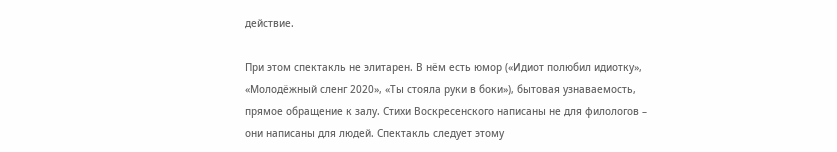действие.

При этом спектакль не элитарен. В нём есть юмор («Идиот полюбил идиотку», «Молодёжный сленг 2020», «Ты стояла руки в боки»), бытовая узнаваемость, прямое обращение к залу. Стихи Воскресенского написаны не для филологов – они написаны для людей. Спектакль следует этому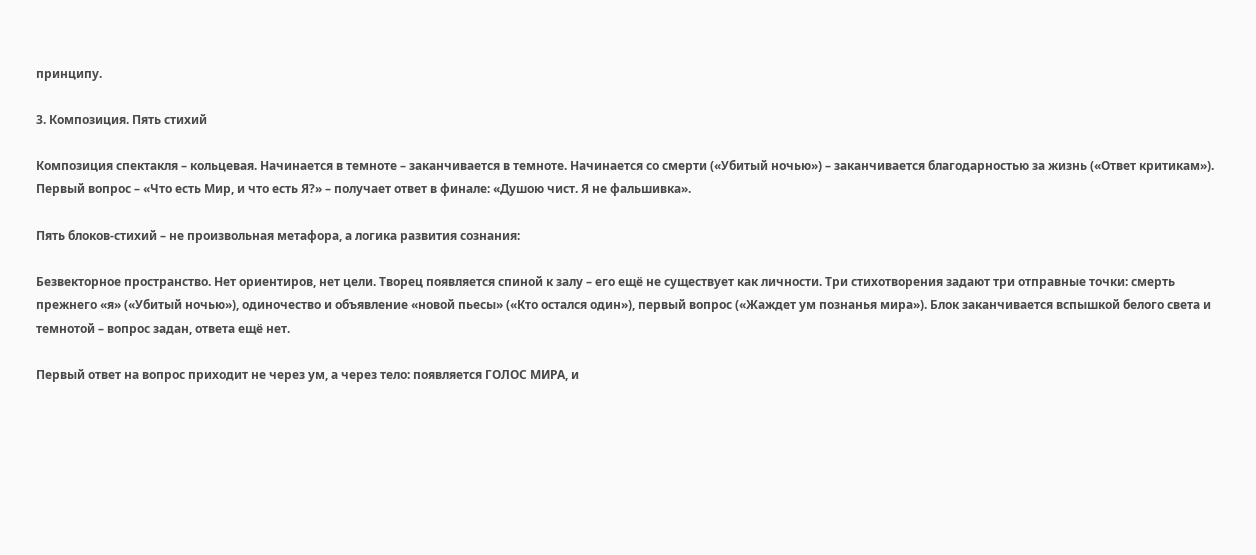принципу.

3. Композиция. Пять стихий

Композиция спектакля – кольцевая. Начинается в темноте – заканчивается в темноте. Начинается со смерти («Убитый ночью») – заканчивается благодарностью за жизнь («Ответ критикам»). Первый вопрос – «Что есть Мир, и что есть Я?» – получает ответ в финале: «Душою чист. Я не фальшивка».

Пять блоков-стихий – не произвольная метафора, а логика развития сознания:

Безвекторное пространство. Нет ориентиров, нет цели. Творец появляется спиной к залу – его ещё не существует как личности. Три стихотворения задают три отправные точки: смерть прежнего «я» («Убитый ночью»), одиночество и объявление «новой пьесы» («Кто остался один»), первый вопрос («Жаждет ум познанья мира»). Блок заканчивается вспышкой белого света и темнотой – вопрос задан, ответа ещё нет.

Первый ответ на вопрос приходит не через ум, а через тело: появляется ГОЛОС МИРА, и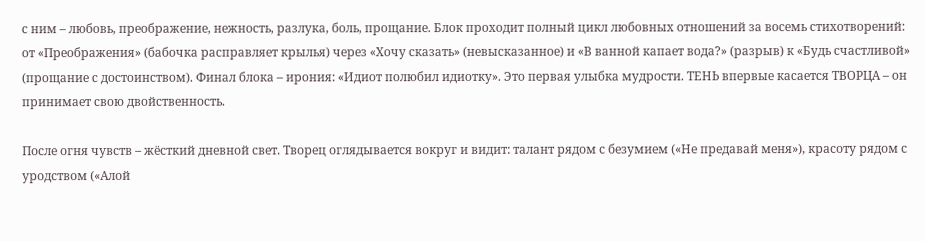с ним – любовь, преображение, нежность, разлука, боль, прощание. Блок проходит полный цикл любовных отношений за восемь стихотворений: от «Преображения» (бабочка расправляет крылья) через «Хочу сказать» (невысказанное) и «В ванной капает вода?» (разрыв) к «Будь счастливой» (прощание с достоинством). Финал блока – ирония: «Идиот полюбил идиотку». Это первая улыбка мудрости. ТЕНЬ впервые касается ТВОРЦА – он принимает свою двойственность.

После огня чувств – жёсткий дневной свет. Творец оглядывается вокруг и видит: талант рядом с безумием («Не предавай меня»), красоту рядом с уродством («Алой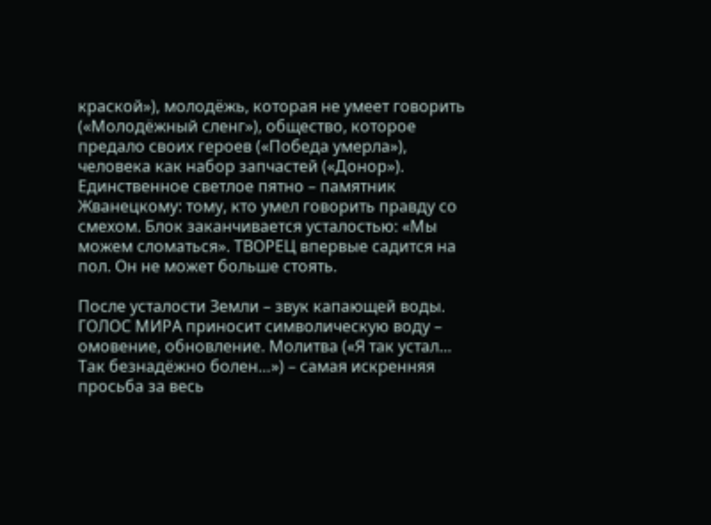краской»), молодёжь, которая не умеет говорить («Молодёжный сленг»), общество, которое предало своих героев («Победа умерла»), человека как набор запчастей («Донор»). Единственное светлое пятно – памятник Жванецкому: тому, кто умел говорить правду со смехом. Блок заканчивается усталостью: «Мы можем сломаться». ТВОРЕЦ впервые садится на пол. Он не может больше стоять.

После усталости Земли – звук капающей воды. ГОЛОС МИРА приносит символическую воду – омовение, обновление. Молитва («Я так устал… Так безнадёжно болен…») – самая искренняя просьба за весь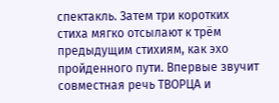спектакль. Затем три коротких стиха мягко отсылают к трём предыдущим стихиям, как эхо пройденного пути. Впервые звучит совместная речь ТВОРЦА и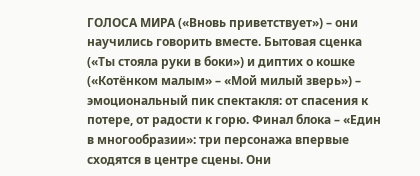ГОЛОСА МИРА («Вновь приветствует») – они научились говорить вместе. Бытовая сценка («Ты стояла руки в боки») и диптих о кошке («Котёнком малым» – «Мой милый зверь») – эмоциональный пик спектакля: от спасения к потере, от радости к горю. Финал блока – «Един в многообразии»: три персонажа впервые сходятся в центре сцены. Они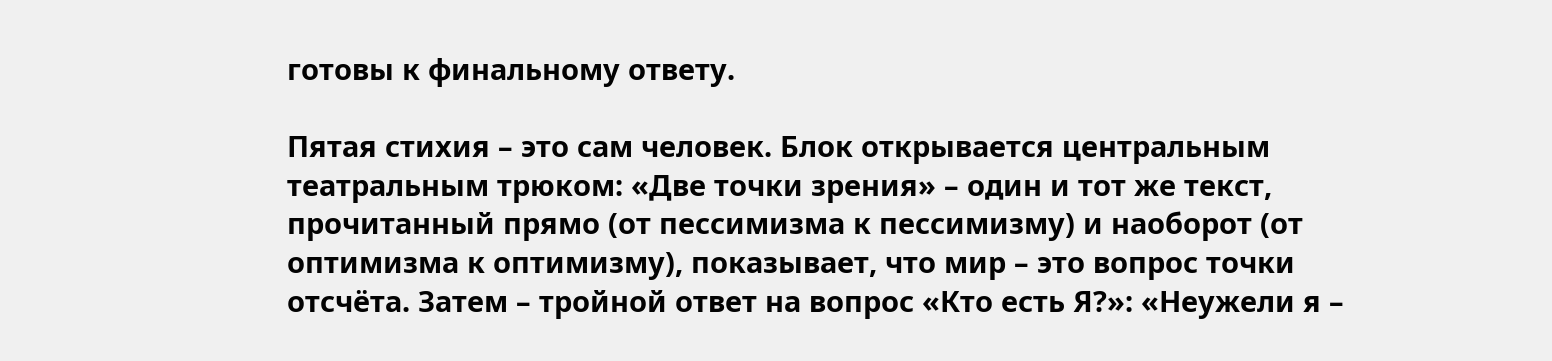готовы к финальному ответу.

Пятая стихия – это сам человек. Блок открывается центральным театральным трюком: «Две точки зрения» – один и тот же текст, прочитанный прямо (от пессимизма к пессимизму) и наоборот (от оптимизма к оптимизму), показывает, что мир – это вопрос точки отсчёта. Затем – тройной ответ на вопрос «Кто есть Я?»: «Неужели я –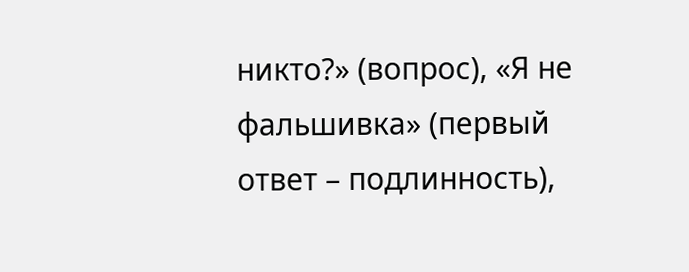никто?» (вопрос), «Я не фальшивка» (первый ответ – подлинность),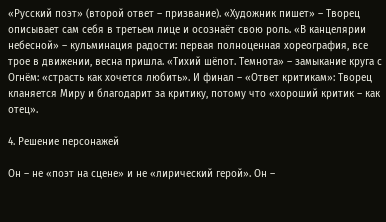«Русский поэт» (второй ответ – призвание). «Художник пишет» – Творец описывает сам себя в третьем лице и осознаёт свою роль. «В канцелярии небесной» – кульминация радости: первая полноценная хореография, все трое в движении, весна пришла. «Тихий шёпот. Темнота» – замыкание круга с Огнём: «страсть как хочется любить». И финал – «Ответ критикам»: Творец кланяется Миру и благодарит за критику, потому что «хороший критик – как отец».

4. Решение персонажей

Он – не «поэт на сцене» и не «лирический герой». Он –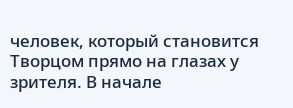человек, который становится Творцом прямо на глазах у зрителя. В начале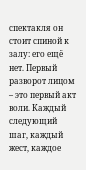спектакля он стоит спиной к залу: его ещё нет. Первый разворот лицом – это первый акт воли. Каждый следующий шаг, каждый жест, каждое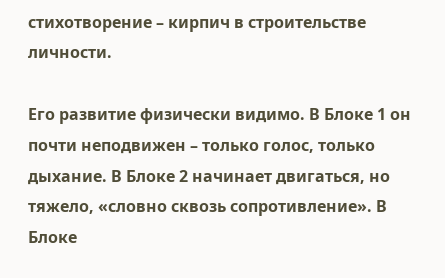стихотворение – кирпич в строительстве личности.

Его развитие физически видимо. В Блоке 1 он почти неподвижен – только голос, только дыхание. В Блоке 2 начинает двигаться, но тяжело, «словно сквозь сопротивление». В Блоке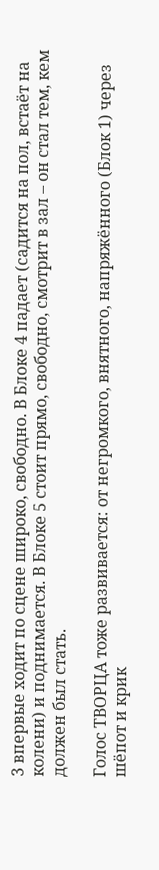3 впервые ходит по сцене широко, свободно. В Блоке 4 падает (садится на пол, встаёт на колени) и поднимается. В Блоке 5 стоит прямо, свободно, смотрит в зал – он стал тем, кем должен был стать.

Голос ТВОРЦА тоже развивается: от негромкого, внятного, напряжённого (Блок 1) через шёпот и крик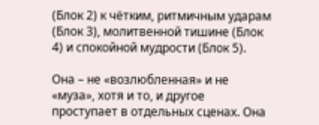(Блок 2) к чётким, ритмичным ударам (Блок 3), молитвенной тишине (Блок 4) и спокойной мудрости (Блок 5).

Она – не «возлюбленная» и не «муза», хотя и то, и другое проступает в отдельных сценах. Она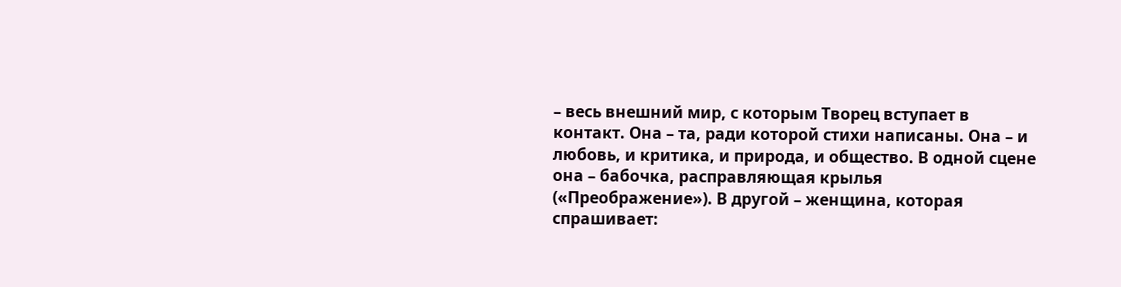– весь внешний мир, с которым Творец вступает в контакт. Она – та, ради которой стихи написаны. Она – и любовь, и критика, и природа, и общество. В одной сцене она – бабочка, расправляющая крылья («Преображение»). В другой – женщина, которая спрашивает: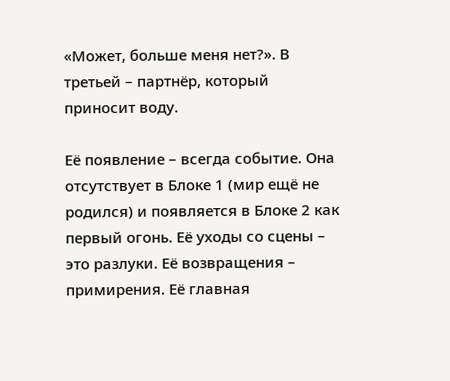«Может, больше меня нет?». В третьей – партнёр, который приносит воду.

Её появление – всегда событие. Она отсутствует в Блоке 1 (мир ещё не родился) и появляется в Блоке 2 как первый огонь. Её уходы со сцены – это разлуки. Её возвращения – примирения. Её главная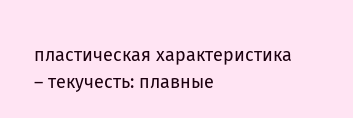пластическая характеристика – текучесть: плавные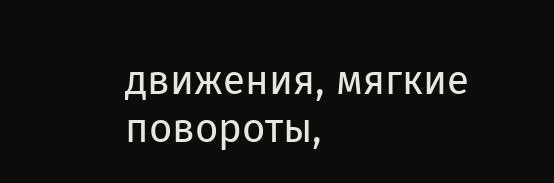движения, мягкие повороты,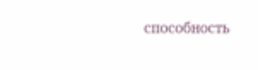способность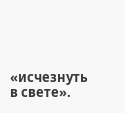«исчезнуть в свете».